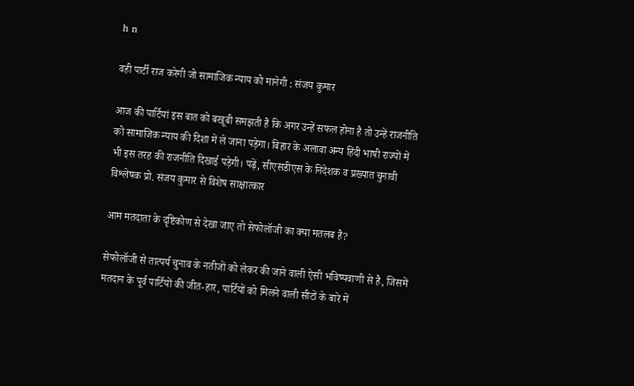h n

वही पार्टी राज करेगी जो सामाजिक न्याय को मानेगी : संजय कुमार

आज की पार्टियां इस बात को बखूबी समझती हैं कि अगर उन्हें सफल होना है तो उन्हें राजनीति को सामाजिक न्याय की दिशा में ले जाना पड़ेगा। बिहार के अलावा अन्य हिंदी भाषी राज्यों में भी इस तरह की राजनीति दिखाई पड़ेगी। पढ़ें, सीएसडीएस के निदेशक व प्रख्यात चुनावी विश्लेषक प्रो. संजय कुमार से विशेष साक्षात्कार

आम मतदाता के दृष्टिकोण से देखा जाए तो सेफोलॉजी का क्या मतलब है?

सेफोलॉजी से तात्पर्य चुनाव के नतीजों को लेकर की जाने वाली ऐसी भविष्यवाणी से है, जिसमें मतदान के पूर्व पार्टियों की जीत-हार, पार्टियों को मिलने वाली सीटों के बारे में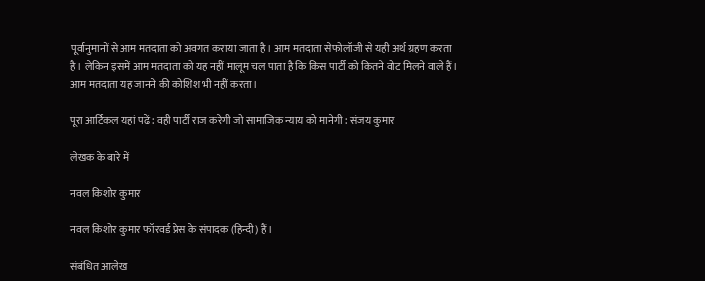पूर्वानुमानों से आम मतदाता को अवगत कराया जाता है। आम मतदाता सेफोलॉजी से यही अर्थ ग्रहण करता है। लेकिन इसमें आम मतदाता को यह नहीं मालूम चल पाता है कि किस पार्टी को कितने वोट मिलने वाले हैं। आम मतदाता यह जानने की कोशिश भी नहीं करता।

पूरा आर्टिकल यहां पढें : वही पार्टी राज करेगी जो सामाजिक न्याय को मानेगी : संजय कुमार

लेखक के बारे में

नवल किशोर कुमार

नवल किशोर कुमार फॉरवर्ड प्रेस के संपादक (हिन्दी) हैं।

संबंधित आलेख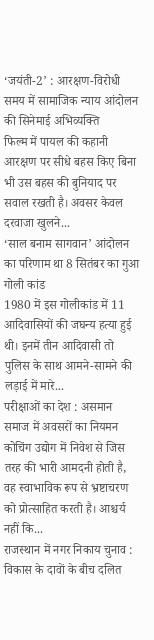‘जयंती-2’ : आरक्षण-विरोधी समय में सामाजिक न्याय आंदोलन की सिनेमाई अभिव्यक्ति
फिल्म में पायल की कहानी आरक्षण पर सीधे बहस किए बिना भी उस बहस की बुनियाद पर सवाल रखती है। अवसर केवल दरवाजा खुलने...
‘साल बनाम सागवान’ आंदोलन का परिणाम था 8 सितंबर का गुआ गोली कांड
1980 में इस गोलीकांड में 11 आदिवासियों की जघन्य हत्या हुई थी। इनमें तीन आदिवासी तो पुलिस के साथ आमने-सामने की लड़ाई में मारे...
परीक्षाओं का देश : असमान समाज में अवसरों का नियमन
कोचिंग उद्योग में निवेश से जिस तरह की भारी आमदनी होती है, वह स्वाभाविक रूप से भ्रष्टाचरण को प्रोत्साहित करती है। आश्चर्य नहीं कि...
राजस्थान में नगर निकाय चुनाव : विकास के दावों के बीच दलित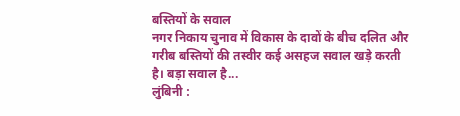बस्तियों के सवाल
नगर निकाय चुनाव में विकास के दावों के बीच दलित और गरीब बस्तियों की तस्वीर कई असहज सवाल खड़े करती है। बड़ा सवाल है...
लुंबिनी :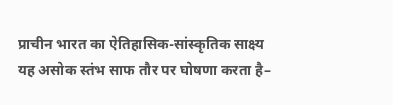प्राचीन भारत का ऐतिहासिक-सांस्कृतिक साक्ष्य
यह असोक स्तंभ साफ तौर पर घोषणा करता है–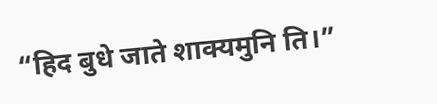“हिद बुधे जाते शाक्यमुनि ति।”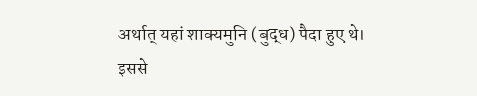अर्थात् यहां शाक्यमुनि (बुद्ध) पैदा हुए थे। इससे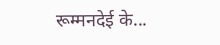रूम्मनदेई के...